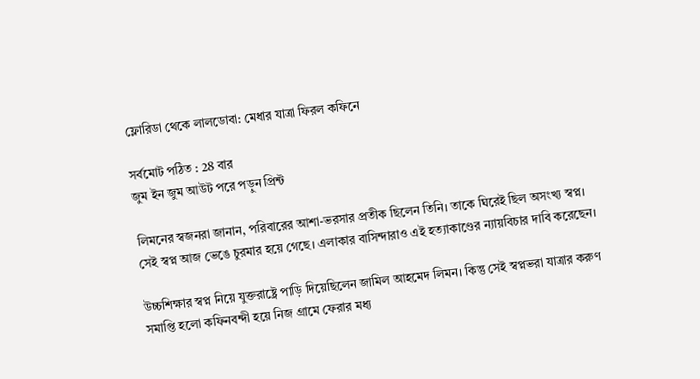ফ্লোরিডা থেকে লালডোবা: মেধার যাত্রা ফিরল কফিনে

সর্বমোট পঠিত : 28 বার
জুম ইন জুম আউট পরে পড়ুন প্রিন্ট

লিমনের স্বজনরা জানান, পরিবারের আশা-ভরসার প্রতীক ছিলেন তিনি। তাকে ঘিরেই ছিল অসংখ্য স্বপ্ন। সেই স্বপ্ন আজ ভেঙে চুরমার হয়ে গেছে। এলাকার বাসিন্দারাও এই হত্যাকাণ্ডের ন্যায়বিচার দাবি করেছেন।

উচ্চশিক্ষার স্বপ্ন নিয়ে যুক্তরাষ্ট্রে পাড়ি দিয়েছিলেন জামিল আহমেদ লিমন। কিন্তু সেই স্বপ্নভরা যাত্রার করুণ সমাপ্তি হলো কফিনবন্দী হয়ে নিজ গ্রামে ফেরার মধ্য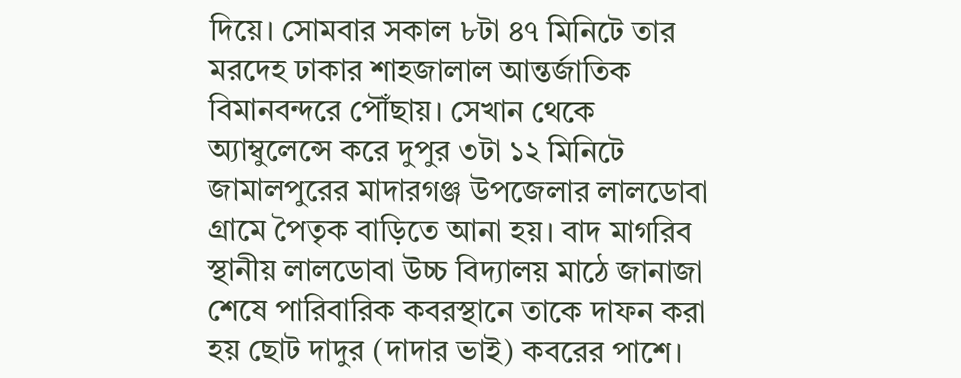দিয়ে। সোমবার সকাল ৮টা ৪৭ মিনিটে তার মরদেহ ঢাকার শাহজালাল আন্তর্জাতিক বিমানবন্দরে পৌঁছায়। সেখান থেকে অ্যাম্বুলেন্সে করে দুপুর ৩টা ১২ মিনিটে জামালপুরের মাদারগঞ্জ উপজেলার লালডোবা গ্রামে পৈতৃক বাড়িতে আনা হয়। বাদ মাগরিব স্থানীয় লালডোবা উচ্চ বিদ্যালয় মাঠে জানাজা শেষে পারিবারিক কবরস্থানে তাকে দাফন করা হয় ছোট দাদুর (দাদার ভাই) কবরের পাশে।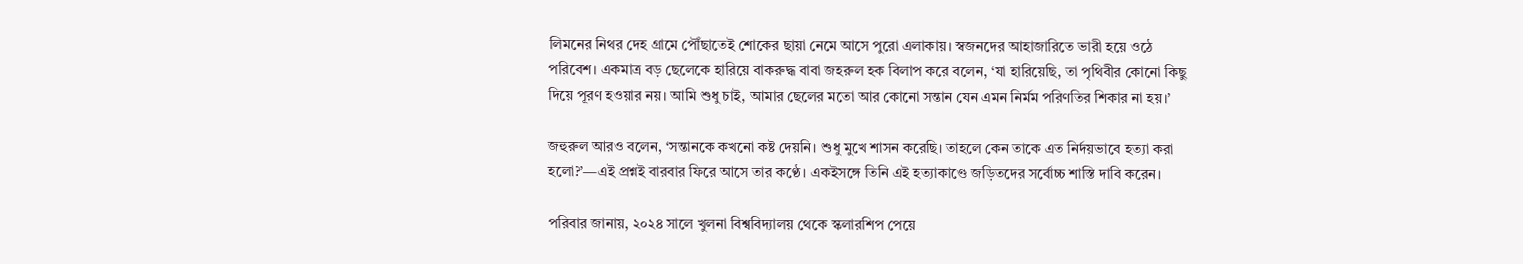লিমনের নিথর দেহ গ্রামে পৌঁছাতেই শোকের ছায়া নেমে আসে পুরো এলাকায়। স্বজনদের আহাজারিতে ভারী হয়ে ওঠে পরিবেশ। একমাত্র বড় ছেলেকে হারিয়ে বাকরুদ্ধ বাবা জহরুল হক বিলাপ করে বলেন, ‘যা হারিয়েছি, তা পৃথিবীর কোনো কিছু দিয়ে পূরণ হওয়ার নয়। আমি শুধু চাই, আমার ছেলের মতো আর কোনো সন্তান যেন এমন নির্মম পরিণতির শিকার না হয়।’

জহুরুল আরও বলেন, ‘সন্তানকে কখনো কষ্ট দেয়নি। শুধু মুখে শাসন করেছি। তাহলে কেন তাকে এত নির্দয়ভাবে হত্যা করা হলো?’—এই প্রশ্নই বারবার ফিরে আসে তার কণ্ঠে। একইসঙ্গে তিনি এই হত্যাকাণ্ডে জড়িতদের সর্বোচ্চ শাস্তি দাবি করেন।

পরিবার জানায়, ২০২৪ সালে খুলনা বিশ্ববিদ্যালয় থেকে স্কলারশিপ পেয়ে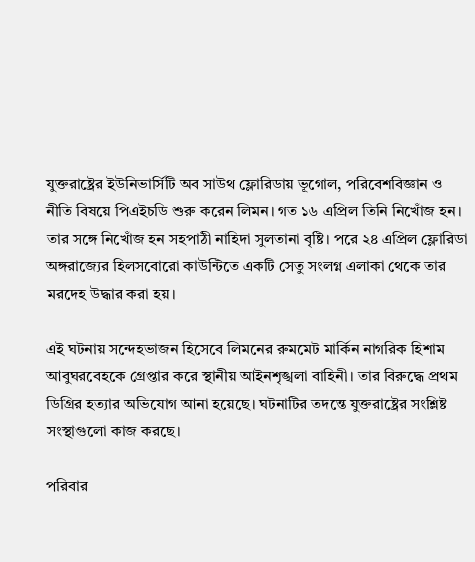যুক্তরাষ্ট্রের ইউনিভার্সিটি অব সাউথ ফ্লোরিডায় ভূগোল, পরিবেশবিজ্ঞান ও নীতি বিষয়ে পিএইচডি শুরু করেন লিমন। গত ১৬ এপ্রিল তিনি নিখোঁজ হন। তার সঙ্গে নিখোঁজ হন সহপাঠী নাহিদা সুলতানা বৃষ্টি। পরে ২৪ এপ্রিল ফ্লোরিডা অঙ্গরাজ্যের হিলসবোরো কাউন্টিতে একটি সেতু সংলগ্ন এলাকা থেকে তার মরদেহ উদ্ধার করা হয়।

এই ঘটনায় সন্দেহভাজন হিসেবে লিমনের রুমমেট মার্কিন নাগরিক হিশাম আবুঘরবেহকে গ্রেপ্তার করে স্থানীয় আইনশৃঙ্খলা বাহিনী। তার বিরুদ্ধে প্রথম ডিগ্রির হত্যার অভিযোগ আনা হয়েছে। ঘটনাটির তদন্তে যুক্তরাষ্ট্রের সংশ্লিষ্ট সংস্থাগুলো কাজ করছে।

পরিবার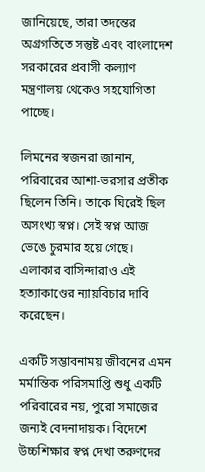জানিয়েছে, তারা তদন্তের অগ্রগতিতে সন্তুষ্ট এবং বাংলাদেশ সরকারের প্রবাসী কল্যাণ মন্ত্রণালয় থেকেও সহযোগিতা পাচ্ছে।

লিমনের স্বজনরা জানান, পরিবারের আশা-ভরসার প্রতীক ছিলেন তিনি। তাকে ঘিরেই ছিল অসংখ্য স্বপ্ন। সেই স্বপ্ন আজ ভেঙে চুরমার হয়ে গেছে। এলাকার বাসিন্দারাও এই হত্যাকাণ্ডের ন্যায়বিচার দাবি করেছেন।

একটি সম্ভাবনাময় জীবনের এমন মর্মান্তিক পরিসমাপ্তি শুধু একটি পরিবারের নয়, পুরো সমাজের জন্যই বেদনাদায়ক। বিদেশে উচ্চশিক্ষার স্বপ্ন দেখা তরুণদের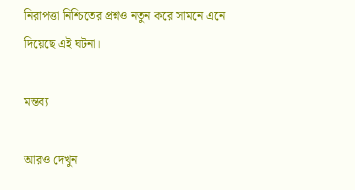নিরাপত্তা নিশ্চিতের প্রশ্নও নতুন করে সামনে এনে দিয়েছে এই ঘটনা।

মন্তব্য

আরও দেখুন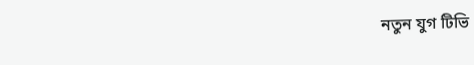নতুন যুগ টিভি